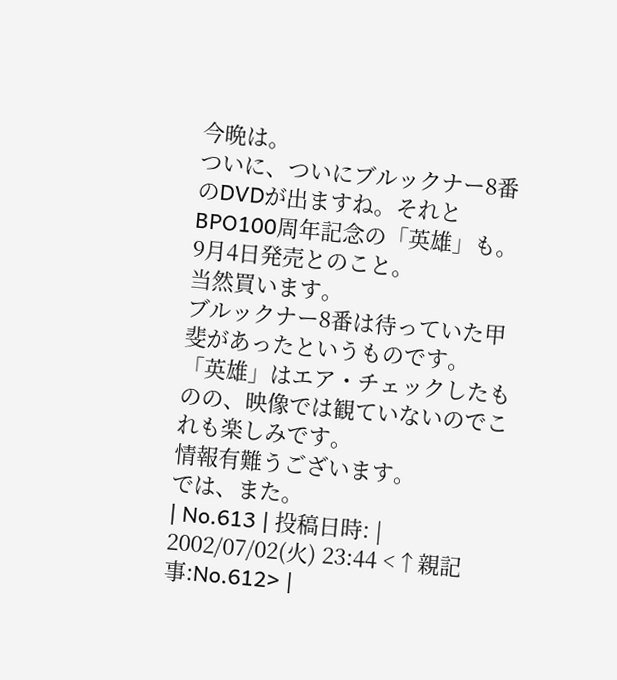今晩は。
ついに、ついにブルックナー8番のDVDが出ますね。それとBPO100周年記念の「英雄」も。
9月4日発売とのこと。
当然買います。
ブルックナー8番は待っていた甲斐があったというものです。
「英雄」はエア・チェックしたものの、映像では観ていないのでこれも楽しみです。
情報有難うございます。
では、また。
| No.613 | 投稿日時: | 2002/07/02(火) 23:44 <↑親記事:No.612> |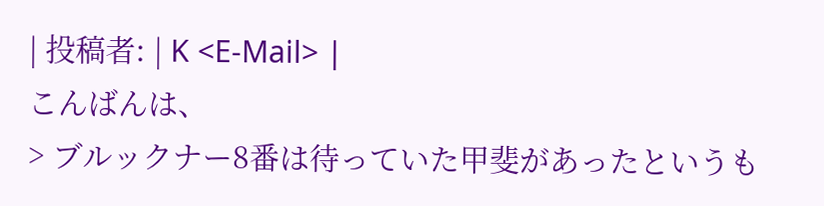| 投稿者: | K <E-Mail> |
こんばんは、
> ブルックナー8番は待っていた甲斐があったというも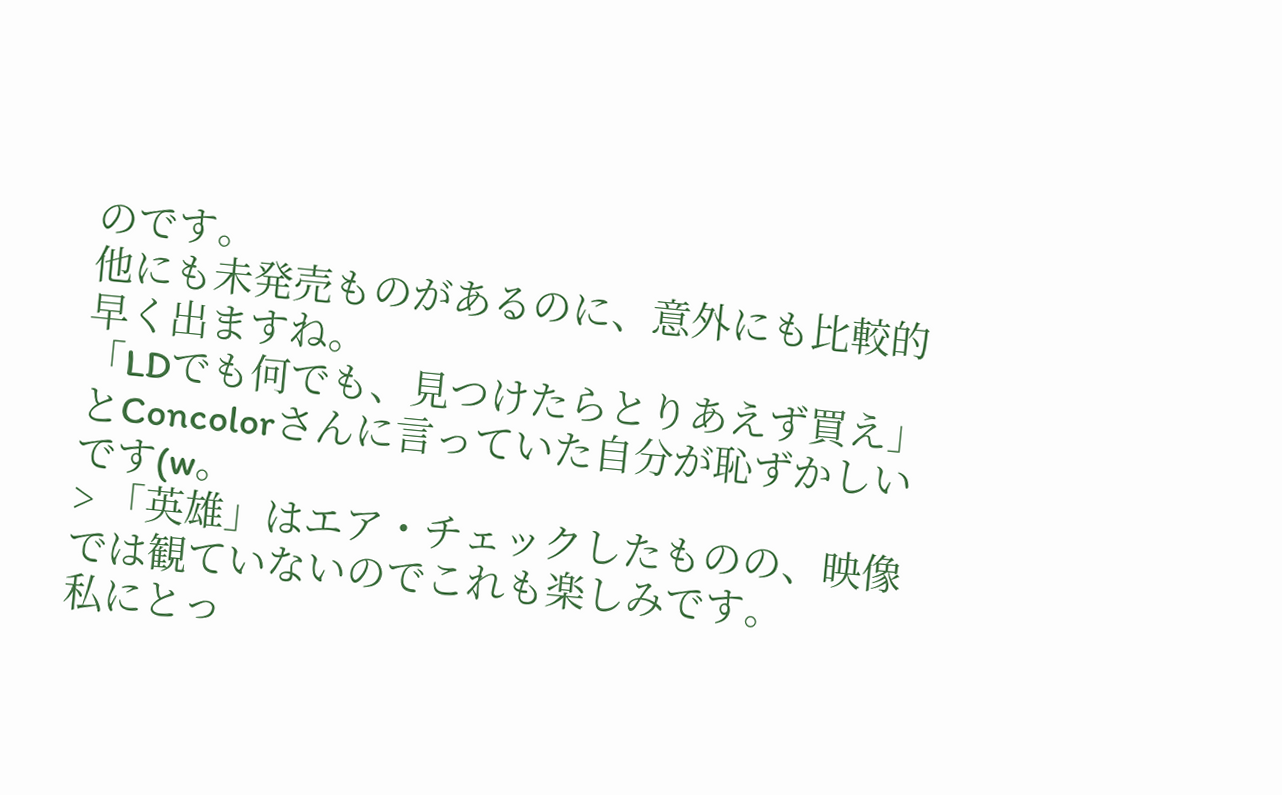のです。
他にも未発売ものがあるのに、意外にも比較的早く出ますね。
「LDでも何でも、見つけたらとりあえず買え」とConcolorさんに言っていた自分が恥ずかしいです(w。
> 「英雄」はエア・チェックしたものの、映像では観ていないのでこれも楽しみです。
私にとっ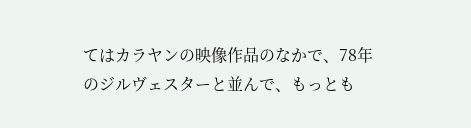てはカラヤンの映像作品のなかで、78年のジルヴェスターと並んで、もっとも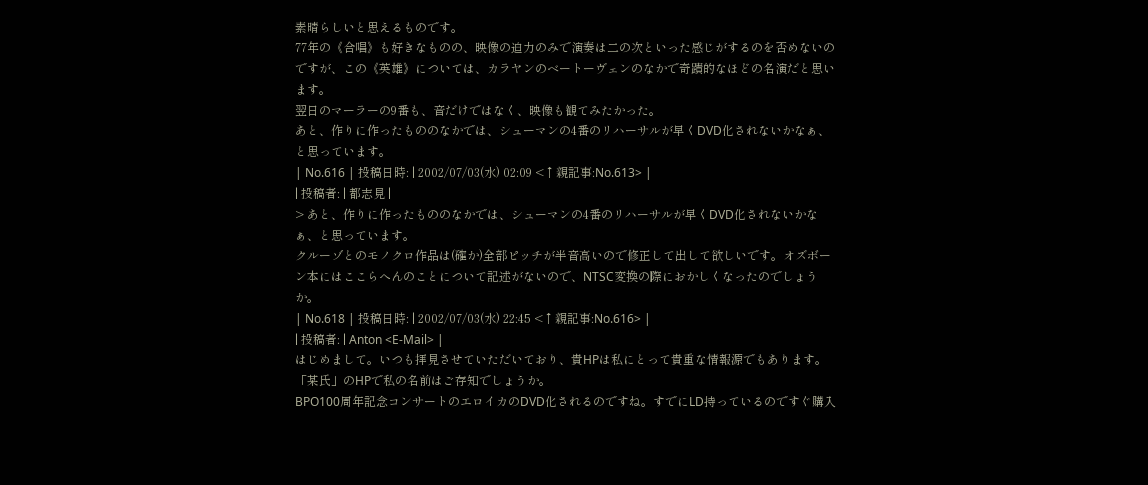素晴らしいと思えるものです。
77年の《合唱》も好きなものの、映像の迫力のみで演奏は二の次といった感じがするのを否めないのですが、この《英雄》については、カラヤンのベートーヴェンのなかで奇蹟的なほどの名演だと思います。
翌日のマーラーの9番も、音だけではなく、映像も観てみたかった。
あと、作りに作ったもののなかでは、シューマンの4番のリハーサルが早くDVD化されないかなぁ、と思っています。
| No.616 | 投稿日時: | 2002/07/03(水) 02:09 <↑親記事:No.613> |
| 投稿者: | 都志見 |
> あと、作りに作ったもののなかでは、シューマンの4番のリハーサルが早くDVD化されないかなぁ、と思っています。
クルーゾとのモノクロ作品は(確か)全部ピッチが半音高いので修正して出して欲しいです。オズボーン本にはここらへんのことについて記述がないので、NTSC変換の際におかしくなったのでしょうか。
| No.618 | 投稿日時: | 2002/07/03(水) 22:45 <↑親記事:No.616> |
| 投稿者: | Anton <E-Mail> |
はじめまして。いつも拝見させていただいており、貴HPは私にとって貴重な情報源でもあります。「某氏」のHPで私の名前はご存知でしょうか。
BPO100周年記念コンサートのエロイカのDVD化されるのですね。すでにLD持っているのですぐ購入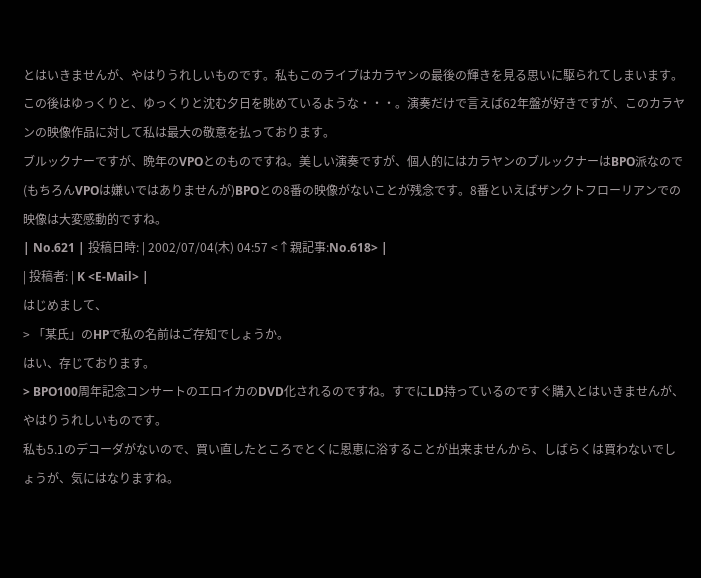とはいきませんが、やはりうれしいものです。私もこのライブはカラヤンの最後の輝きを見る思いに駆られてしまいます。この後はゆっくりと、ゆっくりと沈む夕日を眺めているような・・・。演奏だけで言えば62年盤が好きですが、このカラヤンの映像作品に対して私は最大の敬意を払っております。
ブルックナーですが、晩年のVPOとのものですね。美しい演奏ですが、個人的にはカラヤンのブルックナーはBPO派なので(もちろんVPOは嫌いではありませんが)BPOとの8番の映像がないことが残念です。8番といえばザンクトフローリアンでの映像は大変感動的ですね。
| No.621 | 投稿日時: | 2002/07/04(木) 04:57 <↑親記事:No.618> |
| 投稿者: | K <E-Mail> |
はじめまして、
> 「某氏」のHPで私の名前はご存知でしょうか。
はい、存じております。
> BPO100周年記念コンサートのエロイカのDVD化されるのですね。すでにLD持っているのですぐ購入とはいきませんが、やはりうれしいものです。
私も5.1のデコーダがないので、買い直したところでとくに恩恵に浴することが出来ませんから、しばらくは買わないでしょうが、気にはなりますね。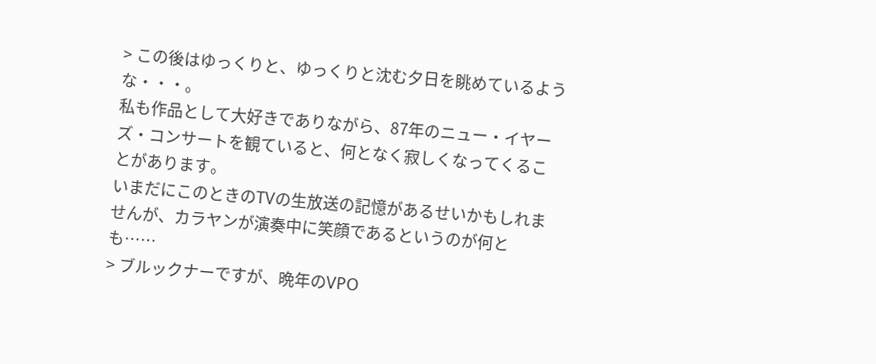> この後はゆっくりと、ゆっくりと沈む夕日を眺めているような・・・。
私も作品として大好きでありながら、87年のニュー・イヤーズ・コンサートを観ていると、何となく寂しくなってくることがあります。
いまだにこのときのTVの生放送の記憶があるせいかもしれませんが、カラヤンが演奏中に笑顔であるというのが何とも……
> ブルックナーですが、晩年のVPO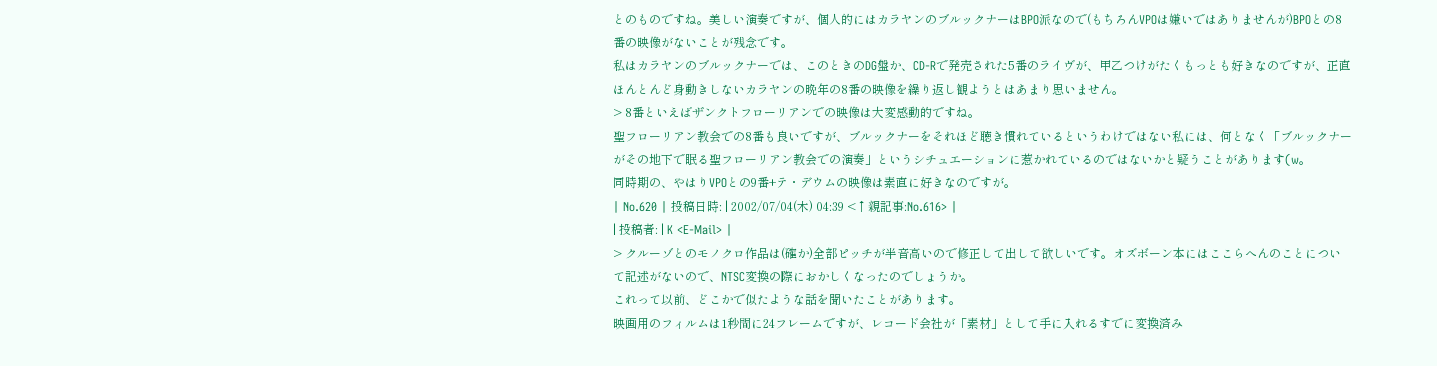とのものですね。美しい演奏ですが、個人的にはカラヤンのブルックナーはBPO派なので(もちろんVPOは嫌いではありませんが)BPOとの8番の映像がないことが残念です。
私はカラヤンのブルックナーでは、このときのDG盤か、CD-Rで発売された5番のライヴが、甲乙つけがたくもっとも好きなのですが、正直ほんとんど身動きしないカラヤンの晩年の8番の映像を繰り返し観ようとはあまり思いません。
> 8番といえばザンクトフローリアンでの映像は大変感動的ですね。
聖フローリアン教会での8番も良いですが、ブルックナーをそれほど聴き慣れているというわけではない私には、何となく「ブルックナーがその地下で眠る聖フローリアン教会での演奏」というシチュエーションに惹かれているのではないかと疑うことがあります(w。
同時期の、やはりVPOとの9番+テ・デウムの映像は素直に好きなのですが。
| No.620 | 投稿日時: | 2002/07/04(木) 04:39 <↑親記事:No.616> |
| 投稿者: | K <E-Mail> |
> クルーゾとのモノクロ作品は(確か)全部ピッチが半音高いので修正して出して欲しいです。オズボーン本にはここらへんのことについて記述がないので、NTSC変換の際におかしくなったのでしょうか。
これって以前、どこかで似たような話を聞いたことがあります。
映画用のフィルムは1秒間に24フレームですが、レコード会社が「素材」として手に入れるすでに変換済み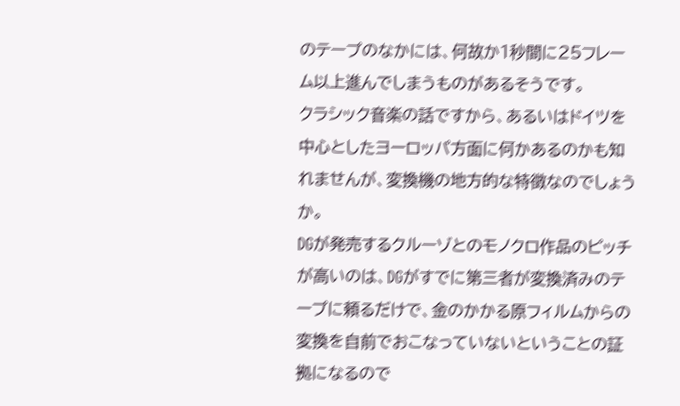のテープのなかには、何故か1秒間に25フレーム以上進んでしまうものがあるそうです。
クラシック音楽の話ですから、あるいはドイツを中心としたヨーロッパ方面に何かあるのかも知れませんが、変換機の地方的な特徴なのでしょうか。
DGが発売するクルーゾとのモノクロ作品のピッチが高いのは、DGがすでに第三者が変換済みのテープに頼るだけで、金のかかる原フィルムからの変換を自前でおこなっていないということの証拠になるので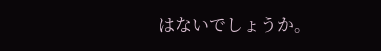はないでしょうか。